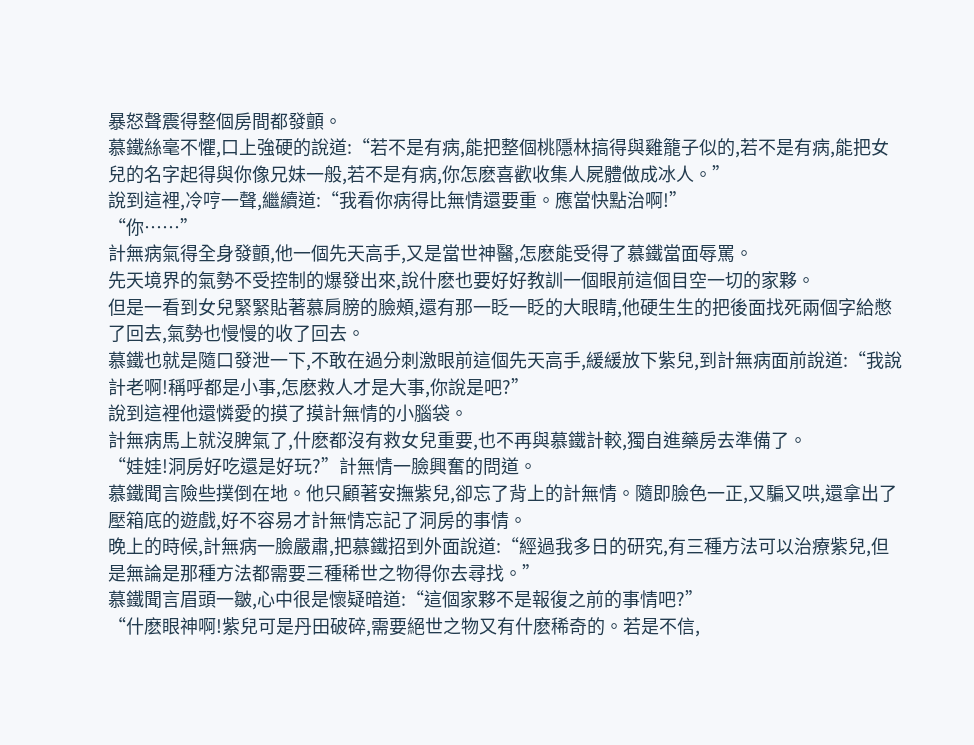暴怒聲震得整個房間都發顫。
慕鐵絲毫不懼,口上強硬的說道:“若不是有病,能把整個桃隱林搞得與雞籠子似的,若不是有病,能把女兒的名字起得與你像兄妹一般,若不是有病,你怎麽喜歡收集人屍體做成冰人。”
說到這裡,冷哼一聲,繼續道:“我看你病得比無情還要重。應當快點治啊!”
“你……”
計無病氣得全身發顫,他一個先天高手,又是當世神醫,怎麽能受得了慕鐵當面辱罵。
先天境界的氣勢不受控制的爆發出來,說什麽也要好好教訓一個眼前這個目空一切的家夥。
但是一看到女兒緊緊貼著慕肩膀的臉頰,還有那一眨一眨的大眼睛,他硬生生的把後面找死兩個字給憋了回去,氣勢也慢慢的收了回去。
慕鐵也就是隨口發泄一下,不敢在過分刺激眼前這個先天高手,緩緩放下紫兒,到計無病面前說道:“我說計老啊!稱呼都是小事,怎麽救人才是大事,你說是吧?”
說到這裡他還憐愛的摸了摸計無情的小腦袋。
計無病馬上就沒脾氣了,什麽都沒有救女兒重要,也不再與慕鐵計較,獨自進藥房去準備了。
“娃娃!洞房好吃還是好玩?”計無情一臉興奮的問道。
慕鐵聞言險些撲倒在地。他只顧著安撫紫兒,卻忘了背上的計無情。隨即臉色一正,又騙又哄,還拿出了壓箱底的遊戲,好不容易才計無情忘記了洞房的事情。
晚上的時候,計無病一臉嚴肅,把慕鐵招到外面說道:“經過我多日的研究,有三種方法可以治療紫兒,但是無論是那種方法都需要三種稀世之物得你去尋找。”
慕鐵聞言眉頭一皺,心中很是懷疑暗道:“這個家夥不是報復之前的事情吧?”
“什麽眼神啊!紫兒可是丹田破碎,需要絕世之物又有什麽稀奇的。若是不信,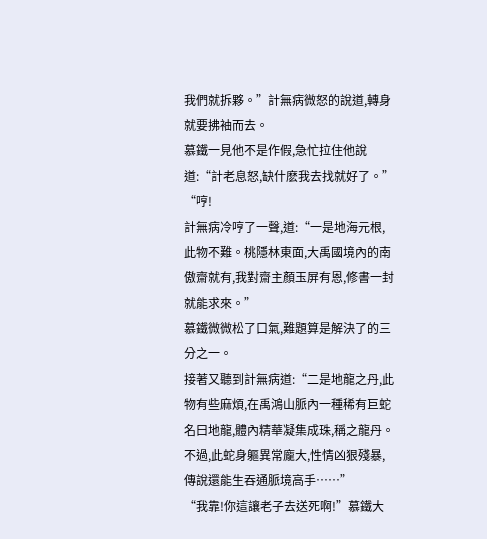我們就拆夥。”計無病微怒的說道,轉身就要拂袖而去。
慕鐵一見他不是作假,急忙拉住他說道:“計老息怒,缺什麽我去找就好了。”
“哼!
計無病冷哼了一聲,道:“一是地海元根,此物不難。桃隱林東面,大禹國境內的南傲齋就有,我對齋主顏玉屏有恩,修書一封就能求來。”
慕鐵微微松了口氣,難題算是解決了的三分之一。
接著又聽到計無病道:“二是地龍之丹,此物有些麻煩,在禹鴻山脈內一種稀有巨蛇名曰地龍,體內精華凝集成珠,稱之龍丹。不過,此蛇身軀異常龐大,性情凶狠殘暴,傳說還能生吞通脈境高手……”
“我靠!你這讓老子去送死啊!”慕鐵大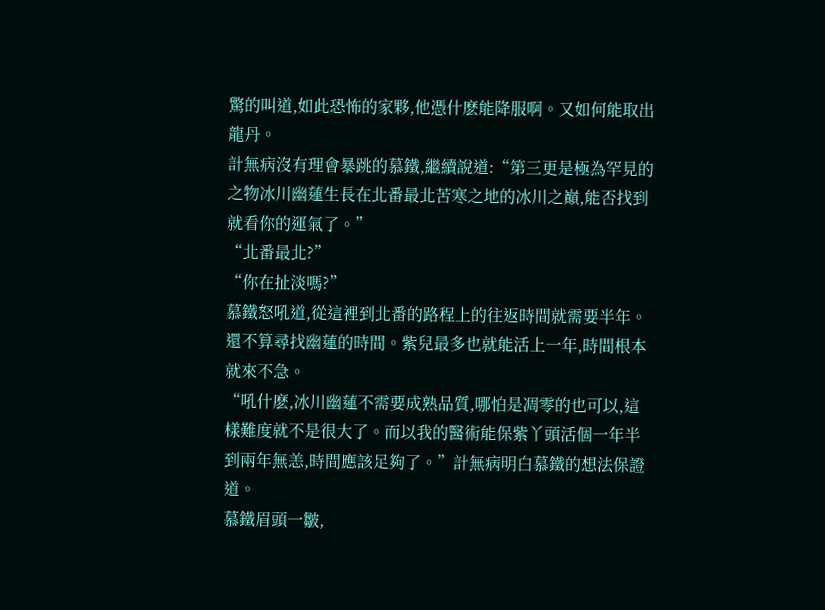驚的叫道,如此恐怖的家夥,他憑什麽能降服啊。又如何能取出龍丹。
計無病沒有理會暴跳的慕鐵,繼續說道:“第三更是極為罕見的之物冰川幽蓮生長在北番最北苦寒之地的冰川之巔,能否找到就看你的運氣了。”
“北番最北?”
“你在扯淡嗎?”
慕鐵怒吼道,從這裡到北番的路程上的往返時間就需要半年。還不算尋找幽蓮的時間。紫兒最多也就能活上一年,時間根本就來不急。
“吼什麽,冰川幽蓮不需要成熟品質,哪怕是凋零的也可以,這樣難度就不是很大了。而以我的醫術能保紫丫頭活個一年半到兩年無恙,時間應該足夠了。”計無病明白慕鐵的想法保證道。
慕鐵眉頭一皺,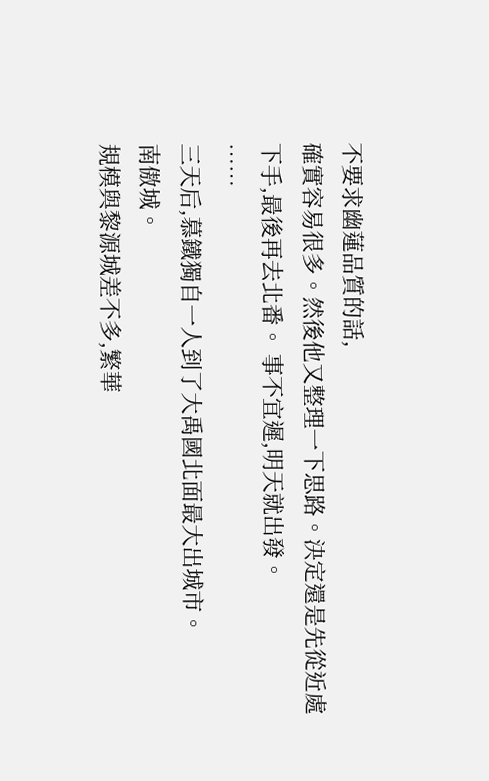不要求幽蓮品質的話,
確實容易很多。然後他又整理一下思路。決定還是先從近處下手,最後再去北番。 事不宜遲,明天就出發。
……
三天后,慕鐵獨自一人到了大禹國北面最大出城市。
南傲城。
規模與黎源城差不多,繁華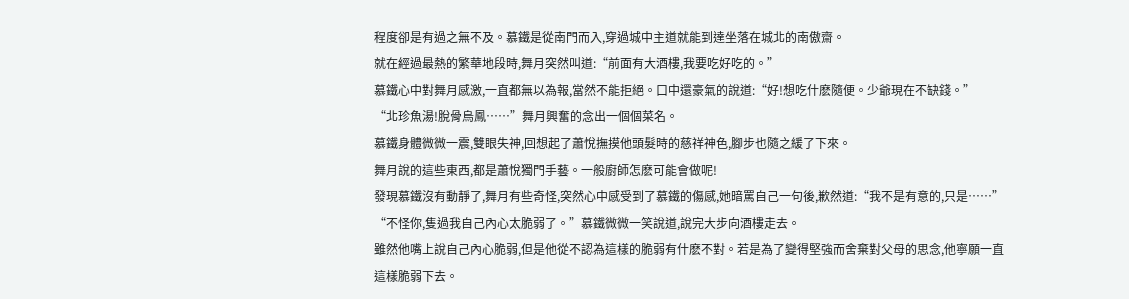程度卻是有過之無不及。慕鐵是從南門而入,穿過城中主道就能到達坐落在城北的南傲齋。
就在經過最熱的繁華地段時,舞月突然叫道:“前面有大酒樓,我要吃好吃的。”
慕鐵心中對舞月感激,一直都無以為報,當然不能拒絕。口中還豪氣的說道:“好!想吃什麽隨便。少爺現在不缺錢。”
“北珍魚湯!脫骨烏鳳……”舞月興奮的念出一個個菜名。
慕鐵身體微微一震,雙眼失神,回想起了蕭悅撫摸他頭髮時的慈祥神色,腳步也隨之緩了下來。
舞月說的這些東西,都是蕭悅獨門手藝。一般廚師怎麽可能會做呢!
發現慕鐵沒有動靜了,舞月有些奇怪,突然心中感受到了慕鐵的傷感,她暗罵自己一句後,歉然道:“我不是有意的,只是……”
“不怪你,隻過我自己內心太脆弱了。”慕鐵微微一笑說道,說完大步向酒樓走去。
雖然他嘴上說自己內心脆弱,但是他從不認為這樣的脆弱有什麽不對。若是為了變得堅強而舍棄對父母的思念,他寧願一直這樣脆弱下去。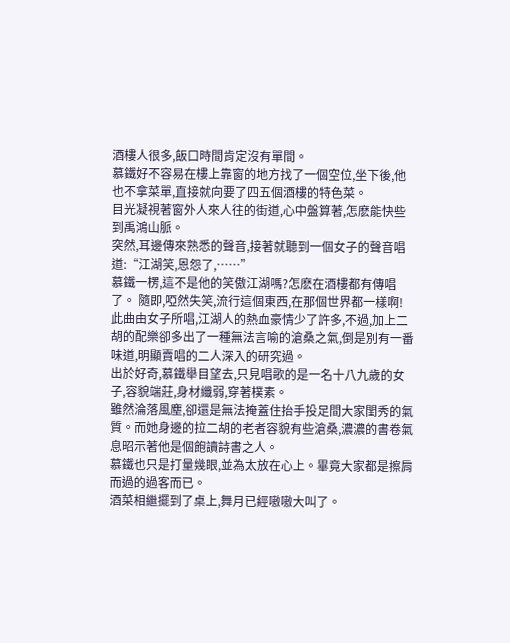酒樓人很多,飯口時間肯定沒有單間。
慕鐵好不容易在樓上靠窗的地方找了一個空位,坐下後,他也不拿菜單,直接就向要了四五個酒樓的特色菜。
目光凝視著窗外人來人往的街道,心中盤算著,怎麽能快些到禹鴻山脈。
突然,耳邊傳來熟悉的聲音,接著就聽到一個女子的聲音唱道:“江湖笑,恩怨了,……”
慕鐵一楞,這不是他的笑傲江湖嗎?怎麽在酒樓都有傳唱了。 隨即,啞然失笑,流行這個東西,在那個世界都一樣啊!
此曲由女子所唱,江湖人的熱血豪情少了許多,不過,加上二胡的配樂卻多出了一種無法言喻的滄桑之氣,倒是別有一番味道,明顯賣唱的二人深入的研究過。
出於好奇,慕鐵舉目望去,只見唱歌的是一名十八九歲的女子,容貌端莊,身材纖弱,穿著樸素。
雖然淪落風塵,卻還是無法掩蓋住抬手投足間大家閨秀的氣質。而她身邊的拉二胡的老者容貌有些滄桑,濃濃的書卷氣息昭示著他是個飽讀詩書之人。
慕鐵也只是打量幾眼,並為太放在心上。畢竟大家都是擦肩而過的過客而已。
酒菜相繼擺到了桌上,舞月已經嗷嗷大叫了。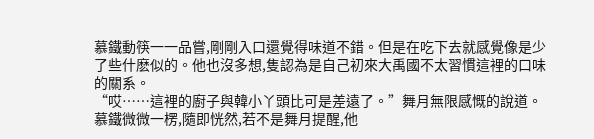慕鐵動筷一一品嘗,剛剛入口還覺得味道不錯。但是在吃下去就感覺像是少了些什麽似的。他也沒多想,隻認為是自己初來大禹國不太習慣這裡的口味的關系。
“哎……這裡的廚子與韓小丫頭比可是差遠了。”舞月無限感慨的說道。
慕鐵微微一楞,隨即恍然,若不是舞月提醒,他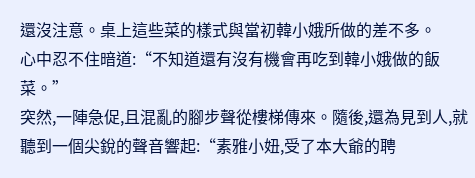還沒注意。桌上這些菜的樣式與當初韓小娥所做的差不多。
心中忍不住暗道:“不知道還有沒有機會再吃到韓小娥做的飯菜。”
突然,一陣急促,且混亂的腳步聲從樓梯傳來。隨後,還為見到人,就聽到一個尖銳的聲音響起:“素雅小妞,受了本大爺的聘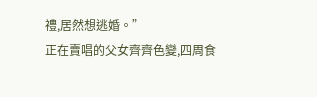禮,居然想逃婚。”
正在賣唱的父女齊齊色變,四周食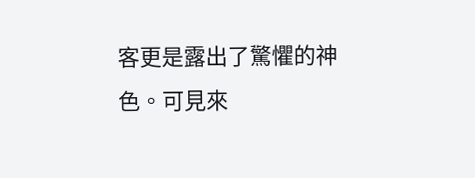客更是露出了驚懼的神色。可見來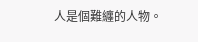人是個難纏的人物。